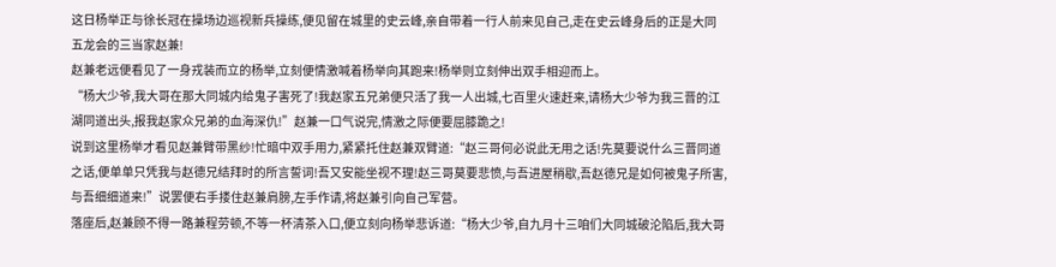这日杨举正与徐长冠在操场边巡视新兵操练,便见留在城里的史云峰,亲自带着一行人前来见自己,走在史云峰身后的正是大同五龙会的三当家赵兼!
赵兼老远便看见了一身戎装而立的杨举,立刻便情激喊着杨举向其跑来!杨举则立刻伸出双手相迎而上。
“杨大少爷,我大哥在那大同城内给鬼子害死了!我赵家五兄弟便只活了我一人出城,七百里火速赶来,请杨大少爷为我三晋的江湖同道出头,报我赵家众兄弟的血海深仇!”赵兼一口气说完,情激之际便要屈膝跪之!
说到这里杨举才看见赵兼臂带黑纱!忙暗中双手用力,紧紧托住赵兼双臂道:“赵三哥何必说此无用之话!先莫要说什么三晋同道之话,便单单只凭我与赵德兄结拜时的所言誓词!吾又安能坐视不理!赵三哥莫要悲愤,与吾进屋稍歇,吾赵德兄是如何被鬼子所害,与吾细细道来!”说罢便右手搂住赵兼肩膀,左手作请,将赵兼引向自己军营。
落座后,赵兼顾不得一路兼程劳顿,不等一杯清茶入口,便立刻向杨举悲诉道:“杨大少爷,自九月十三咱们大同城破沦陷后,我大哥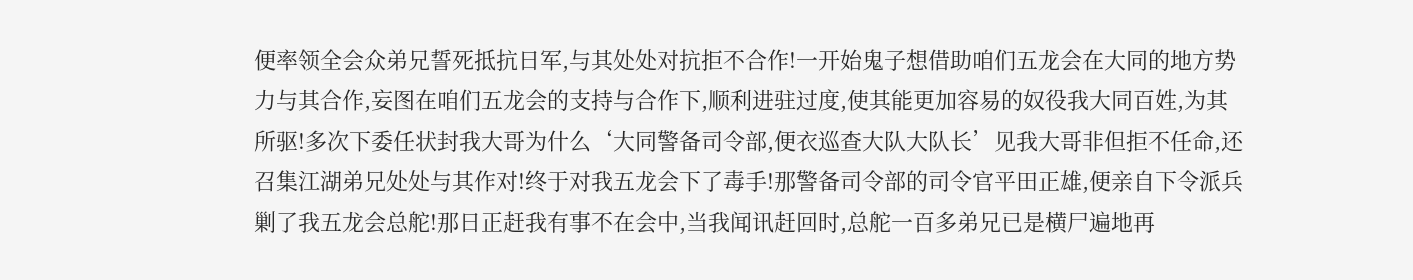便率领全会众弟兄誓死抵抗日军,与其处处对抗拒不合作!一开始鬼子想借助咱们五龙会在大同的地方势力与其合作,妄图在咱们五龙会的支持与合作下,顺利进驻过度,使其能更加容易的奴役我大同百姓,为其所驱!多次下委任状封我大哥为什么‘大同警备司令部,便衣巡查大队大队长’见我大哥非但拒不任命,还召集江湖弟兄处处与其作对!终于对我五龙会下了毒手!那警备司令部的司令官平田正雄,便亲自下令派兵剿了我五龙会总舵!那日正赶我有事不在会中,当我闻讯赶回时,总舵一百多弟兄已是横尸遍地再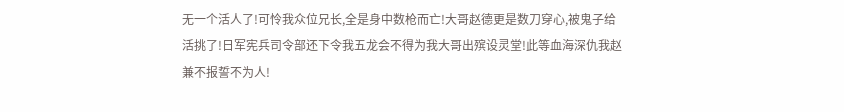无一个活人了!可怜我众位兄长,全是身中数枪而亡!大哥赵德更是数刀穿心,被鬼子给活挑了!日军宪兵司令部还下令我五龙会不得为我大哥出殡设灵堂!此等血海深仇我赵兼不报誓不为人!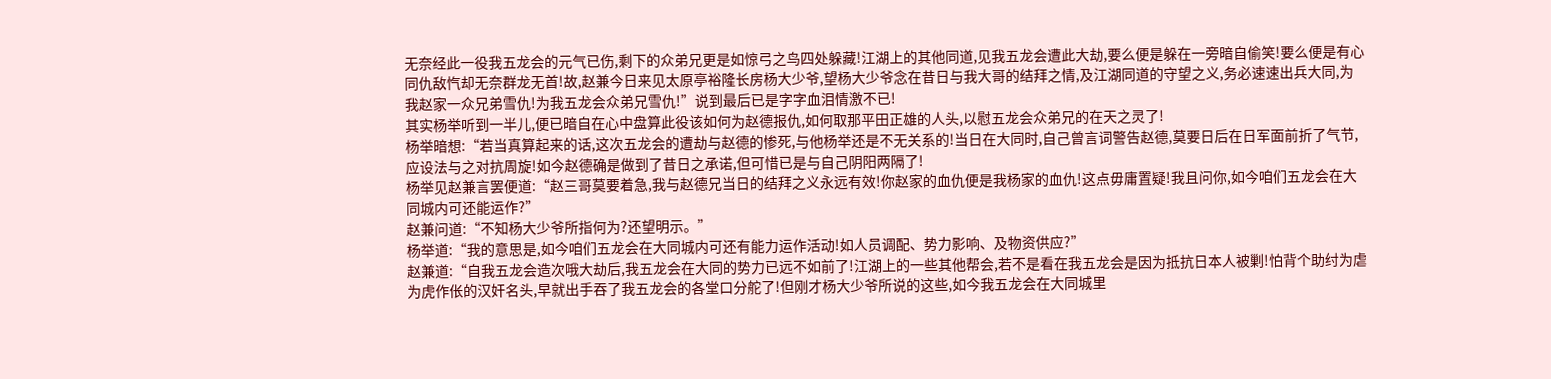无奈经此一役我五龙会的元气已伤,剩下的众弟兄更是如惊弓之鸟四处躲藏!江湖上的其他同道,见我五龙会遭此大劫,要么便是躲在一旁暗自偷笑!要么便是有心同仇敌忾却无奈群龙无首!故,赵兼今日来见太原亭裕隆长房杨大少爷,望杨大少爷念在昔日与我大哥的结拜之情,及江湖同道的守望之义,务必速速出兵大同,为我赵家一众兄弟雪仇!为我五龙会众弟兄雪仇!”说到最后已是字字血泪情激不已!
其实杨举听到一半儿,便已暗自在心中盘算此役该如何为赵德报仇,如何取那平田正雄的人头,以慰五龙会众弟兄的在天之灵了!
杨举暗想:“若当真算起来的话,这次五龙会的遭劫与赵德的惨死,与他杨举还是不无关系的!当日在大同时,自己曾言词警告赵德,莫要日后在日军面前折了气节,应设法与之对抗周旋!如今赵德确是做到了昔日之承诺,但可惜已是与自己阴阳两隔了!
杨举见赵兼言罢便道:“赵三哥莫要着急,我与赵德兄当日的结拜之义永远有效!你赵家的血仇便是我杨家的血仇!这点毋庸置疑!我且问你,如今咱们五龙会在大同城内可还能运作?”
赵兼问道:“不知杨大少爷所指何为?还望明示。”
杨举道:“我的意思是,如今咱们五龙会在大同城内可还有能力运作活动!如人员调配、势力影响、及物资供应?”
赵兼道:“自我五龙会造次哦大劫后,我五龙会在大同的势力已远不如前了!江湖上的一些其他帮会,若不是看在我五龙会是因为抵抗日本人被剿!怕背个助纣为虐为虎作伥的汉奸名头,早就出手吞了我五龙会的各堂口分舵了!但刚才杨大少爷所说的这些,如今我五龙会在大同城里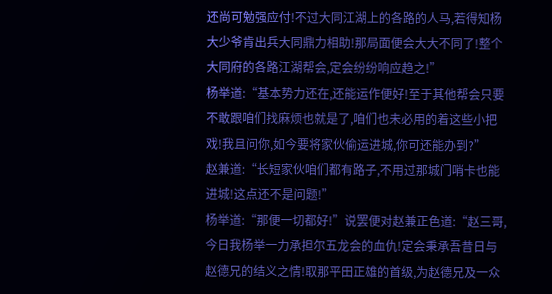还尚可勉强应付!不过大同江湖上的各路的人马,若得知杨大少爷肯出兵大同鼎力相助!那局面便会大大不同了!整个大同府的各路江湖帮会,定会纷纷响应趋之!”
杨举道:“基本势力还在,还能运作便好!至于其他帮会只要不敢跟咱们找麻烦也就是了,咱们也未必用的着这些小把戏!我且问你,如今要将家伙偷运进城,你可还能办到?”
赵兼道:“长短家伙咱们都有路子,不用过那城门哨卡也能进城!这点还不是问题!”
杨举道:“那便一切都好!”说罢便对赵兼正色道:“赵三哥,今日我杨举一力承担尔五龙会的血仇!定会秉承吾昔日与赵德兄的结义之情!取那平田正雄的首级,为赵德兄及一众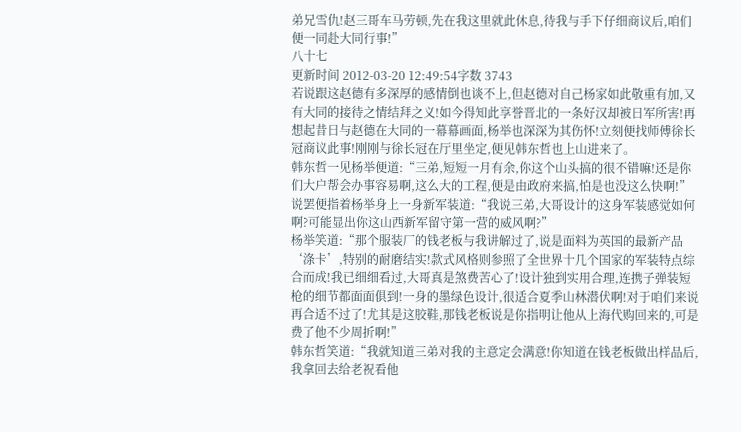弟兄雪仇!赵三哥车马劳顿,先在我这里就此休息,待我与手下仔细商议后,咱们便一同赴大同行事!”
八十七
更新时间 2012-03-20 12:49:54字数 3743
若说跟这赵德有多深厚的感情倒也谈不上,但赵德对自己杨家如此敬重有加,又有大同的接待之情结拜之义!如今得知此享誉晋北的一条好汉却被日军所害!再想起昔日与赵德在大同的一幕幕画面,杨举也深深为其伤怀!立刻便找师傅徐长冠商议此事!刚刚与徐长冠在厅里坐定,便见韩东哲也上山进来了。
韩东哲一见杨举便道:“三弟,短短一月有余,你这个山头搞的很不错嘛!还是你们大户帮会办事容易啊,这么大的工程,便是由政府来搞,怕是也没这么快啊!”说罢便指着杨举身上一身新军装道:“我说三弟,大哥设计的这身军装感觉如何啊?可能显出你这山西新军留守第一营的威风啊?”
杨举笑道:“那个服装厂的钱老板与我讲解过了,说是面料为英国的最新产品‘涤卡’,特别的耐磨结实!款式风格则参照了全世界十几个国家的军装特点综合而成!我已细细看过,大哥真是煞费苦心了!设计独到实用合理,连携子弹装短枪的细节都面面俱到!一身的墨绿色设计,很适合夏季山林潜伏啊!对于咱们来说再合适不过了!尤其是这胶鞋,那钱老板说是你指明让他从上海代购回来的,可是费了他不少周折啊!”
韩东哲笑道:“我就知道三弟对我的主意定会满意!你知道在钱老板做出样品后,我拿回去给老祝看他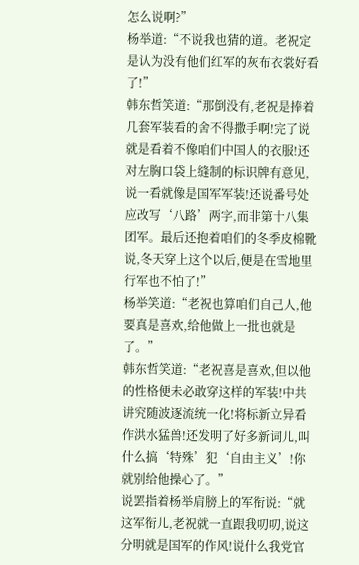怎么说啊?”
杨举道:“不说我也猜的道。老祝定是认为没有他们红军的灰布衣裳好看了!”
韩东哲笑道:“那倒没有,老祝是捧着几套军装看的舍不得撒手啊!完了说就是看着不像咱们中国人的衣服!还对左胸口袋上缝制的标识牌有意见,说一看就像是国军军装!还说番号处应改写‘八路’两字,而非第十八集团军。最后还抱着咱们的冬季皮棉靴说,冬天穿上这个以后,便是在雪地里行军也不怕了!”
杨举笑道:“老祝也算咱们自己人,他要真是喜欢,给他做上一批也就是了。”
韩东哲笑道:“老祝喜是喜欢,但以他的性格便未必敢穿这样的军装!中共讲究随波逐流统一化!将标新立异看作洪水猛兽!还发明了好多新词儿,叫什么搞‘特殊’犯‘自由主义’!你就别给他操心了。”
说罢指着杨举肩膀上的军衔说:“就这军衔儿,老祝就一直跟我叨叨,说这分明就是国军的作风!说什么我党官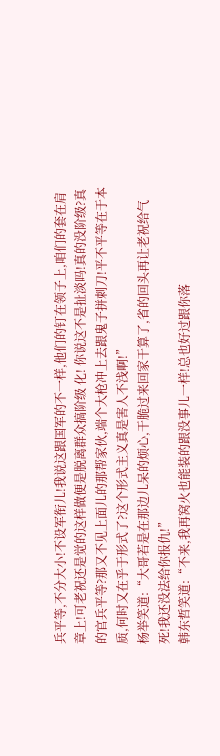兵平等,不分大小!不设军衔儿!我说这跟国军的不一样,他们的钉在领子上,咱们的套在肩章上!可老祝还是觉的这样做便是脱离群众搞阶级 化! 你说这不是扯淡吗!真的没阶级?真的官兵平等?那又不见上面儿的那帮家伙,端个大枪冲上去跟鬼子拼刺刀!平不平等在于本质,何时又在乎于形式了?这个形式主义真是害人不浅啊!”
杨举笑道:“大哥若是在那边儿呆的烦心,干脆过来回家干算了,省的回头再让老祝给气死!我还没法给你报仇!”
韩东哲笑道:“不来,我再窝火也能装的跟没事儿一样!总也好过跟你落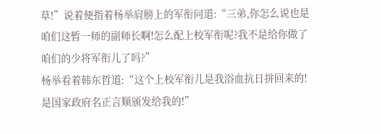草!”说着便指着杨举肩膀上的军衔问道:“三弟,你怎么说也是咱们这暂一师的副师长啊!怎么配上校军衔呢?我不是给你做了咱们的少将军衔儿了吗?”
杨举看着韩东哲道:“这个上校军衔儿是我浴血抗日拼回来的!是国家政府名正言顺颁发给我的!”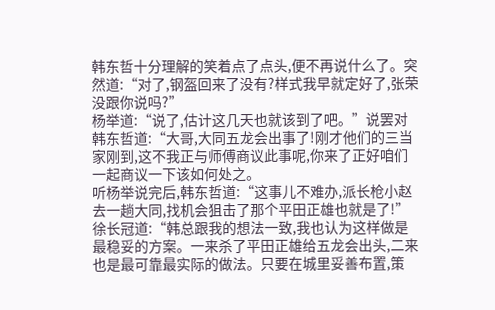韩东哲十分理解的笑着点了点头,便不再说什么了。突然道:“对了,钢盔回来了没有?样式我早就定好了,张荣没跟你说吗?”
杨举道:“说了,估计这几天也就该到了吧。”说罢对韩东哲道:“大哥,大同五龙会出事了!刚才他们的三当家刚到,这不我正与师傅商议此事呢,你来了正好咱们一起商议一下该如何处之。
听杨举说完后,韩东哲道:“这事儿不难办,派长枪小赵去一趟大同,找机会狙击了那个平田正雄也就是了!”
徐长冠道:“韩总跟我的想法一致,我也认为这样做是最稳妥的方案。一来杀了平田正雄给五龙会出头,二来也是最可靠最实际的做法。只要在城里妥善布置,策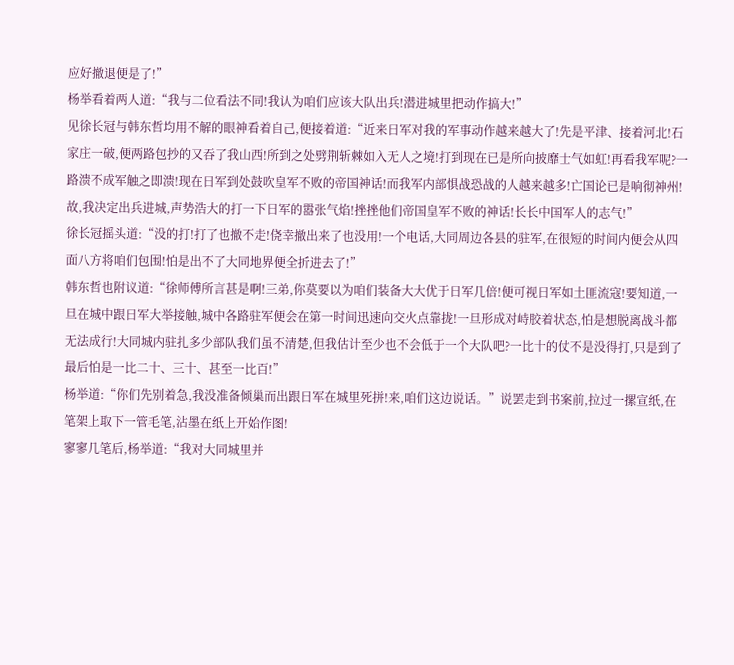应好撤退便是了!”
杨举看着两人道:“我与二位看法不同!我认为咱们应该大队出兵!潜进城里把动作搞大!”
见徐长冠与韩东哲均用不解的眼神看着自己,便接着道:“近来日军对我的军事动作越来越大了!先是平津、接着河北!石家庄一破,便两路包抄的又吞了我山西!所到之处劈荆斩棘如入无人之境!打到现在已是所向披靡士气如虹!再看我军呢?一路溃不成军触之即溃!现在日军到处鼓吹皇军不败的帝国神话!而我军内部惧战恐战的人越来越多!亡国论已是响彻神州!故,我决定出兵进城,声势浩大的打一下日军的嚣张气焰!挫挫他们帝国皇军不败的神话!长长中国军人的志气!”
徐长冠摇头道:“没的打!打了也撤不走!侥幸撤出来了也没用!一个电话,大同周边各县的驻军,在很短的时间内便会从四面八方将咱们包围!怕是出不了大同地界便全折进去了!”
韩东哲也附议道:“徐师傅所言甚是啊!三弟,你莫要以为咱们装备大大优于日军几倍!便可视日军如土匪流寇!要知道,一旦在城中跟日军大举接触,城中各路驻军便会在第一时间迅速向交火点靠拢!一旦形成对峙胶着状态,怕是想脱离战斗都无法成行!大同城内驻扎多少部队我们虽不清楚,但我估计至少也不会低于一个大队吧?一比十的仗不是没得打,只是到了最后怕是一比二十、三十、甚至一比百!”
杨举道:“你们先别着急,我没准备倾巢而出跟日军在城里死拼!来,咱们这边说话。”说罢走到书案前,拉过一摞宣纸,在笔架上取下一管毛笔,沾墨在纸上开始作图!
寥寥几笔后,杨举道:“我对大同城里并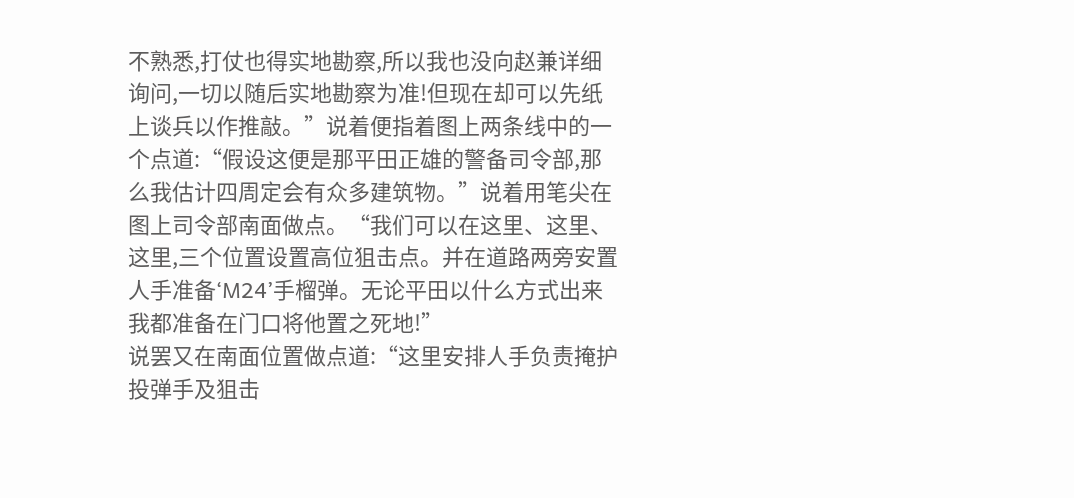不熟悉,打仗也得实地勘察,所以我也没向赵兼详细询问,一切以随后实地勘察为准!但现在却可以先纸上谈兵以作推敲。”说着便指着图上两条线中的一个点道:“假设这便是那平田正雄的警备司令部,那么我估计四周定会有众多建筑物。”说着用笔尖在图上司令部南面做点。“我们可以在这里、这里、这里,三个位置设置高位狙击点。并在道路两旁安置人手准备‘M24’手榴弹。无论平田以什么方式出来我都准备在门口将他置之死地!”
说罢又在南面位置做点道:“这里安排人手负责掩护投弹手及狙击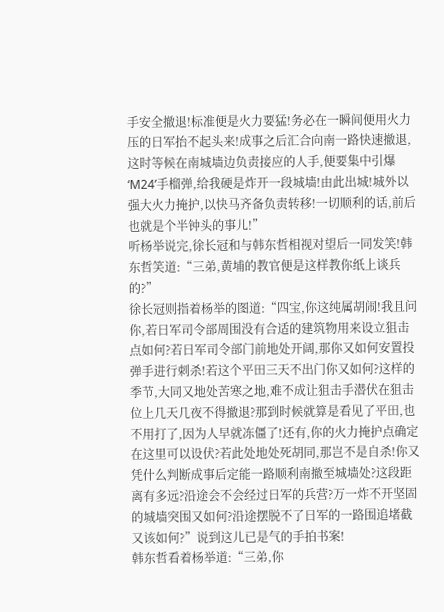手安全撤退!标准便是火力要猛!务必在一瞬间便用火力压的日军抬不起头来!成事之后汇合向南一路快速撤退,这时等候在南城墙边负责接应的人手,便要集中引爆‘M24’手榴弹,给我硬是炸开一段城墙!由此出城!城外以强大火力掩护,以快马齐备负责转移!一切顺利的话,前后也就是个半钟头的事儿!”
听杨举说完,徐长冠和与韩东哲相视对望后一同发笑!韩东哲笑道:“三弟,黄埔的教官便是这样教你纸上谈兵的?”
徐长冠则指着杨举的图道:“四宝,你这纯属胡闹!我且问你,若日军司令部周围没有合适的建筑物用来设立狙击点如何?若日军司令部门前地处开阔,那你又如何安置投弹手进行刺杀!若这个平田三天不出门你又如何?这样的季节,大同又地处苦寒之地,难不成让狙击手潜伏在狙击位上几天几夜不得撤退?那到时候就算是看见了平田,也不用打了,因为人早就冻僵了!还有,你的火力掩护点确定在这里可以设伏?若此处地处死胡同,那岂不是自杀!你又凭什么判断成事后定能一路顺利南撤至城墙处?这段距离有多远?沿途会不会经过日军的兵营?万一炸不开坚固的城墙突围又如何?沿途摆脱不了日军的一路围追堵截又该如何?”说到这儿已是气的手拍书案!
韩东哲看着杨举道:“三弟,你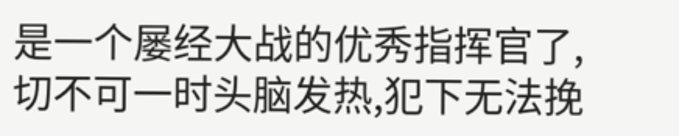是一个屡经大战的优秀指挥官了,切不可一时头脑发热,犯下无法挽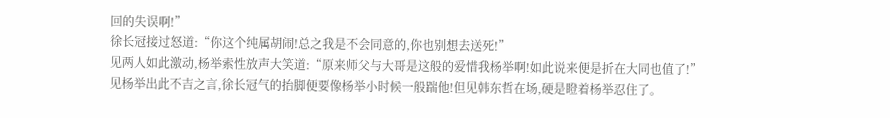回的失误啊!”
徐长冠接过怒道:“你这个纯属胡闹!总之我是不会同意的,你也别想去送死!”
见两人如此激动,杨举索性放声大笑道:“原来师父与大哥是这般的爱惜我杨举啊!如此说来便是折在大同也值了!”
见杨举出此不吉之言,徐长冠气的抬脚便要像杨举小时候一般踹他!但见韩东哲在场,硬是瞪着杨举忍住了。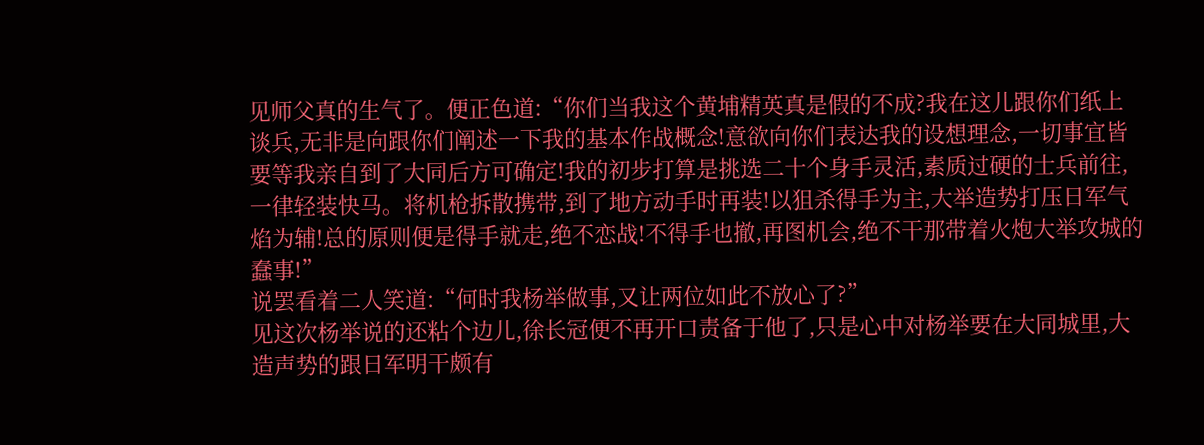见师父真的生气了。便正色道:“你们当我这个黄埔精英真是假的不成?我在这儿跟你们纸上谈兵,无非是向跟你们阐述一下我的基本作战概念!意欲向你们表达我的设想理念,一切事宜皆要等我亲自到了大同后方可确定!我的初步打算是挑选二十个身手灵活,素质过硬的士兵前往,一律轻装快马。将机枪拆散携带,到了地方动手时再装!以狙杀得手为主,大举造势打压日军气焰为辅!总的原则便是得手就走,绝不恋战!不得手也撤,再图机会,绝不干那带着火炮大举攻城的蠢事!”
说罢看着二人笑道:“何时我杨举做事,又让两位如此不放心了?”
见这次杨举说的还粘个边儿,徐长冠便不再开口责备于他了,只是心中对杨举要在大同城里,大造声势的跟日军明干颇有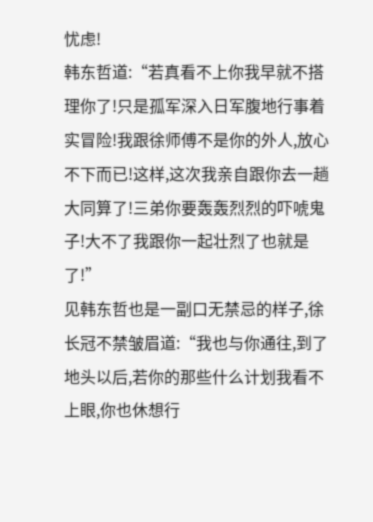忧虑!
韩东哲道:“若真看不上你我早就不搭理你了!只是孤军深入日军腹地行事着实冒险!我跟徐师傅不是你的外人,放心不下而已!这样,这次我亲自跟你去一趟大同算了!三弟你要轰轰烈烈的吓唬鬼子!大不了我跟你一起壮烈了也就是了!”
见韩东哲也是一副口无禁忌的样子,徐长冠不禁皱眉道:“我也与你通往,到了地头以后,若你的那些什么计划我看不上眼,你也休想行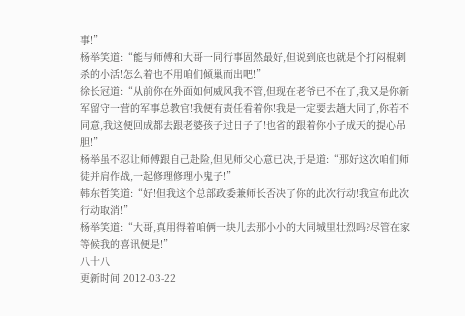事!”
杨举笑道:“能与师傅和大哥一同行事固然最好,但说到底也就是个打闷棍刺杀的小活!怎么着也不用咱们倾巢而出吧!”
徐长冠道:“从前你在外面如何威风我不管,但现在老爷已不在了,我又是你新军留守一营的军事总教官!我便有责任看着你!我是一定要去趟大同了,你若不同意,我这便回成都去跟老婆孩子过日子了!也省的跟着你小子成天的提心吊胆!”
杨举虽不忍让师傅跟自己赴险,但见师父心意已决,于是道:“那好这次咱们师徒并肩作战,一起修理修理小鬼子!”
韩东哲笑道:“好!但我这个总部政委兼师长否决了你的此次行动!我宣布此次行动取消!”
杨举笑道:“大哥,真用得着咱俩一块儿去那小小的大同城里壮烈吗?尽管在家等候我的喜讯便是!”
八十八
更新时间 2012-03-22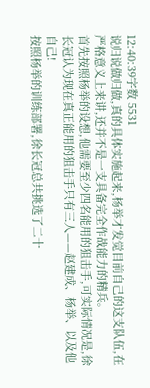12:40:39字数 5531
说归说做归做,真的具体实施起来,杨举才发觉目前自己的这支队伍,在严格意义上来讲,还并不是一支具备完全作战能力的精兵。
首先按照杨举的设想,他需要至少四名能用的狙击手,可实际情况是,徐长冠认为现在真正能用的狙击手只有三人——赵建成、杨举、以及他自己!
按照杨举的训练部署,徐长冠总共挑选了二十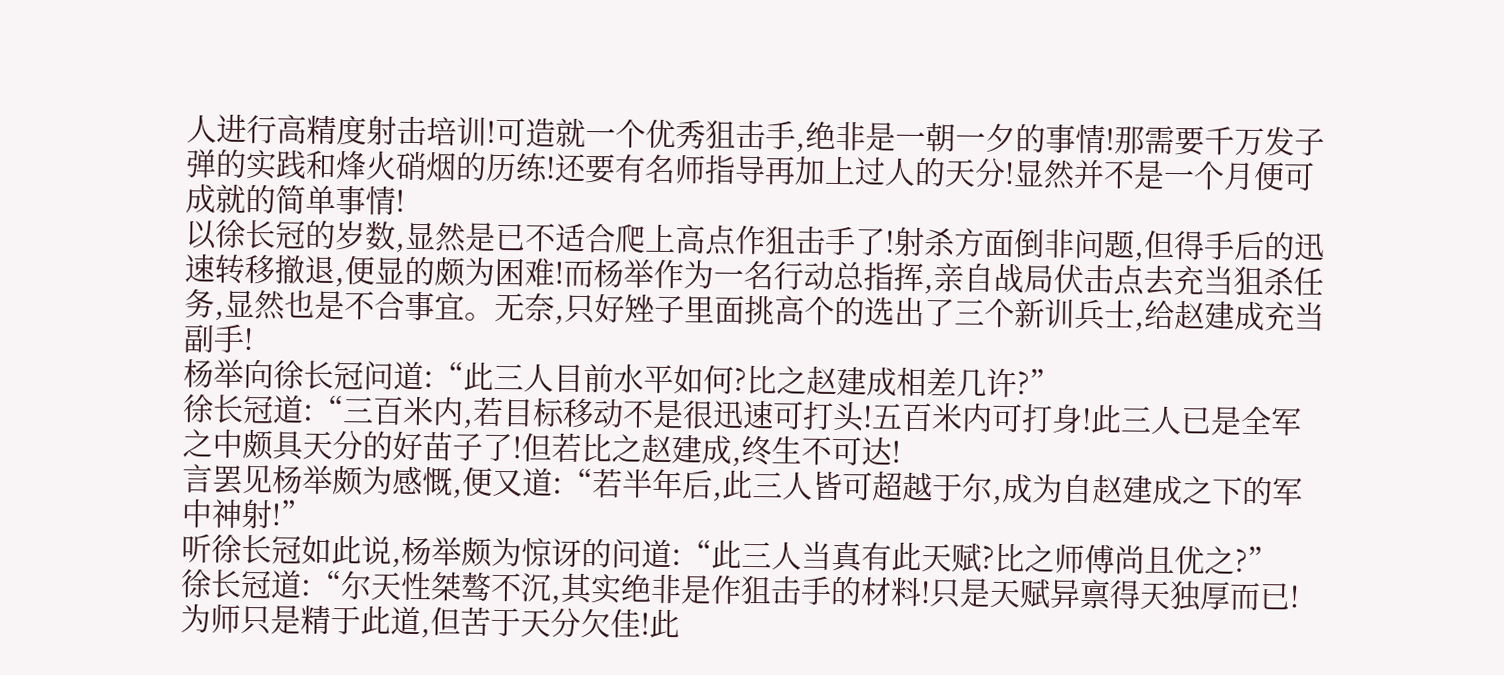人进行高精度射击培训!可造就一个优秀狙击手,绝非是一朝一夕的事情!那需要千万发子弹的实践和烽火硝烟的历练!还要有名师指导再加上过人的天分!显然并不是一个月便可成就的简单事情!
以徐长冠的岁数,显然是已不适合爬上高点作狙击手了!射杀方面倒非问题,但得手后的迅速转移撤退,便显的颇为困难!而杨举作为一名行动总指挥,亲自战局伏击点去充当狙杀任务,显然也是不合事宜。无奈,只好矬子里面挑高个的选出了三个新训兵士,给赵建成充当副手!
杨举向徐长冠问道:“此三人目前水平如何?比之赵建成相差几许?”
徐长冠道:“三百米内,若目标移动不是很迅速可打头!五百米内可打身!此三人已是全军之中颇具天分的好苗子了!但若比之赵建成,终生不可达!
言罢见杨举颇为感慨,便又道:“若半年后,此三人皆可超越于尔,成为自赵建成之下的军中神射!”
听徐长冠如此说,杨举颇为惊讶的问道:“此三人当真有此天赋?比之师傅尚且优之?”
徐长冠道:“尔天性桀骜不沉,其实绝非是作狙击手的材料!只是天赋异禀得天独厚而已!为师只是精于此道,但苦于天分欠佳!此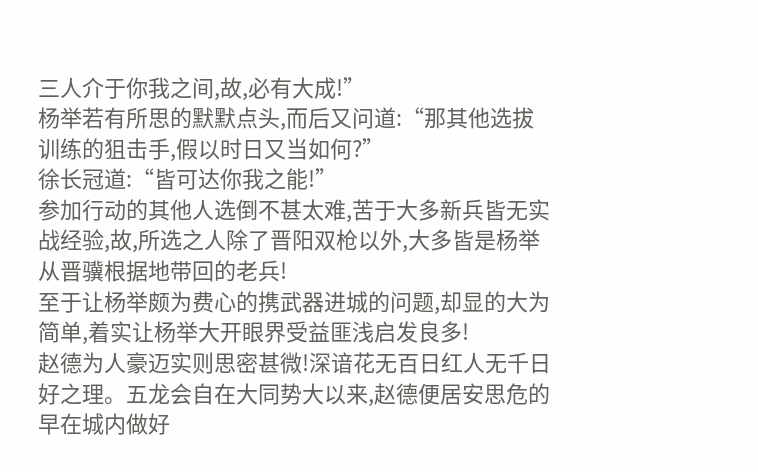三人介于你我之间,故,必有大成!”
杨举若有所思的默默点头,而后又问道:“那其他选拔训练的狙击手,假以时日又当如何?”
徐长冠道:“皆可达你我之能!”
参加行动的其他人选倒不甚太难,苦于大多新兵皆无实战经验,故,所选之人除了晋阳双枪以外,大多皆是杨举从晋骥根据地带回的老兵!
至于让杨举颇为费心的携武器进城的问题,却显的大为简单,着实让杨举大开眼界受益匪浅启发良多!
赵德为人豪迈实则思密甚微!深谙花无百日红人无千日好之理。五龙会自在大同势大以来,赵德便居安思危的早在城内做好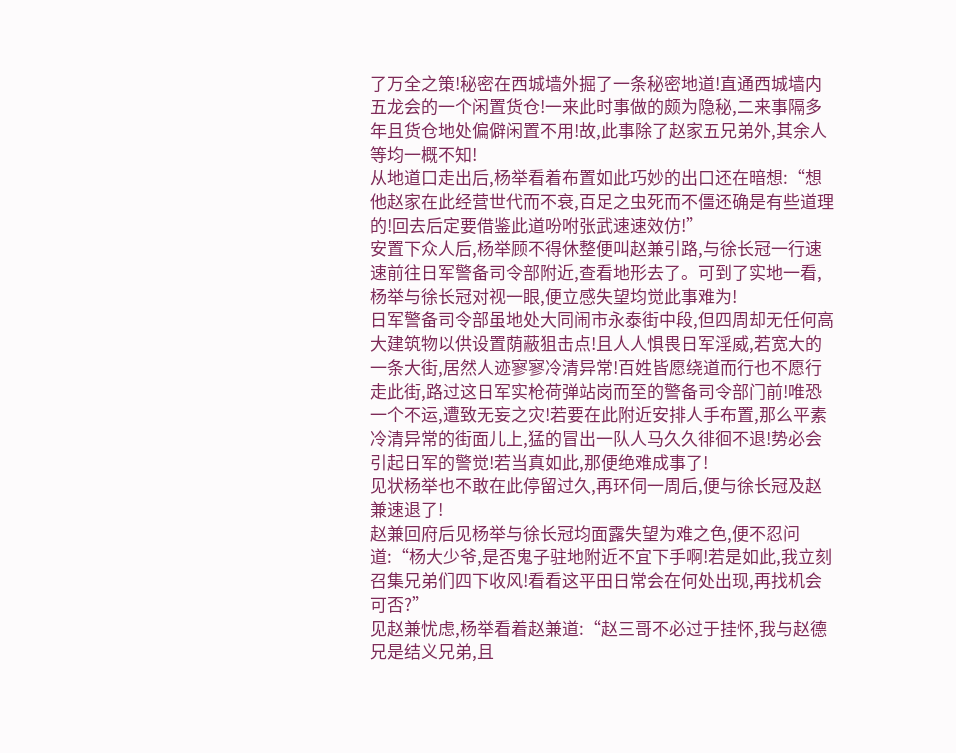了万全之策!秘密在西城墙外掘了一条秘密地道!直通西城墙内五龙会的一个闲置货仓!一来此时事做的颇为隐秘,二来事隔多年且货仓地处偏僻闲置不用!故,此事除了赵家五兄弟外,其余人等均一概不知!
从地道口走出后,杨举看着布置如此巧妙的出口还在暗想:“想他赵家在此经营世代而不衰,百足之虫死而不僵还确是有些道理的!回去后定要借鉴此道吩咐张武速速效仿!”
安置下众人后,杨举顾不得休整便叫赵兼引路,与徐长冠一行速速前往日军警备司令部附近,查看地形去了。可到了实地一看,杨举与徐长冠对视一眼,便立感失望均觉此事难为!
日军警备司令部虽地处大同闹市永泰街中段,但四周却无任何高大建筑物以供设置荫蔽狙击点!且人人惧畏日军淫威,若宽大的一条大街,居然人迹寥寥冷清异常!百姓皆愿绕道而行也不愿行走此街,路过这日军实枪荷弹站岗而至的警备司令部门前!唯恐一个不运,遭致无妄之灾!若要在此附近安排人手布置,那么平素冷清异常的街面儿上,猛的冒出一队人马久久徘徊不退!势必会引起日军的警觉!若当真如此,那便绝难成事了!
见状杨举也不敢在此停留过久,再环伺一周后,便与徐长冠及赵兼速退了!
赵兼回府后见杨举与徐长冠均面露失望为难之色,便不忍问道:“杨大少爷,是否鬼子驻地附近不宜下手啊!若是如此,我立刻召集兄弟们四下收风!看看这平田日常会在何处出现,再找机会可否?”
见赵兼忧虑,杨举看着赵兼道:“赵三哥不必过于挂怀,我与赵德兄是结义兄弟,且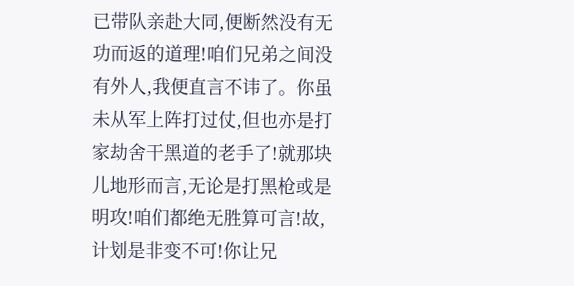已带队亲赴大同,便断然没有无功而返的道理!咱们兄弟之间没有外人,我便直言不讳了。你虽未从军上阵打过仗,但也亦是打家劫舍干黑道的老手了!就那块儿地形而言,无论是打黑枪或是明攻!咱们都绝无胜算可言!故,计划是非变不可!你让兄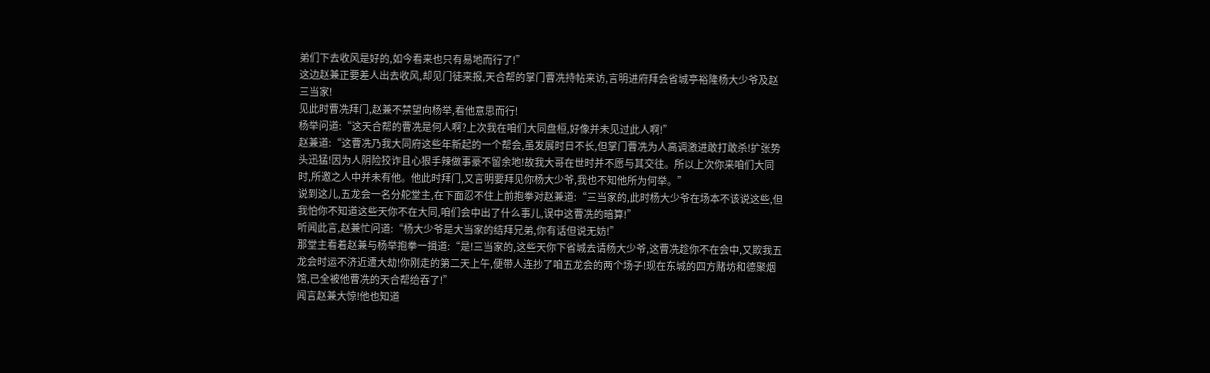弟们下去收风是好的,如今看来也只有易地而行了!”
这边赵兼正要差人出去收风,却见门徒来报,天合帮的掌门曹冼持帖来访,言明进府拜会省城亭裕隆杨大少爷及赵三当家!
见此时曹冼拜门,赵兼不禁望向杨举,看他意思而行!
杨举问道:“这天合帮的曹冼是何人啊?上次我在咱们大同盘桓,好像并未见过此人啊!”
赵兼道:“这曹冼乃我大同府这些年新起的一个帮会,虽发展时日不长,但掌门曹冼为人高调激进敢打敢杀!扩张势头迅猛!因为人阴险狡诈且心狠手辣做事豪不留余地!故我大哥在世时并不愿与其交往。所以上次你来咱们大同时,所邀之人中并未有他。他此时拜门,又言明要拜见你杨大少爷,我也不知他所为何举。”
说到这儿,五龙会一名分舵堂主,在下面忍不住上前抱拳对赵兼道:“三当家的,此时杨大少爷在场本不该说这些,但我怕你不知道这些天你不在大同,咱们会中出了什么事儿,误中这曹冼的暗算!”
听闻此言,赵兼忙问道:“杨大少爷是大当家的结拜兄弟,你有话但说无妨!”
那堂主看着赵兼与杨举抱拳一揖道:“是!三当家的,这些天你下省城去请杨大少爷,这曹冼趁你不在会中,又欺我五龙会时运不济近遭大劫!你刚走的第二天上午,便带人连抄了咱五龙会的两个场子!现在东城的四方赌坊和德聚烟馆,已全被他曹冼的天合帮给吞了!”
闻言赵兼大惊!他也知道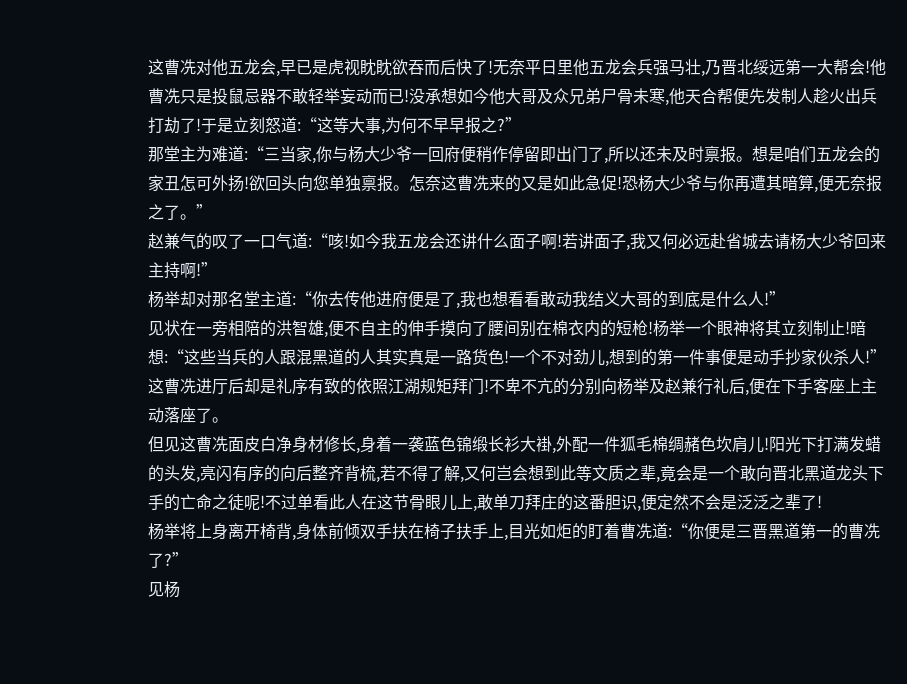这曹冼对他五龙会,早已是虎视眈眈欲吞而后快了!无奈平日里他五龙会兵强马壮,乃晋北绥远第一大帮会!他曹冼只是投鼠忌器不敢轻举妄动而已!没承想如今他大哥及众兄弟尸骨未寒,他天合帮便先发制人趁火出兵打劫了!于是立刻怒道:“这等大事,为何不早早报之?”
那堂主为难道:“三当家,你与杨大少爷一回府便稍作停留即出门了,所以还未及时禀报。想是咱们五龙会的家丑怎可外扬!欲回头向您单独禀报。怎奈这曹冼来的又是如此急促!恐杨大少爷与你再遭其暗算,便无奈报之了。”
赵兼气的叹了一口气道:“咳!如今我五龙会还讲什么面子啊!若讲面子,我又何必远赴省城去请杨大少爷回来主持啊!”
杨举却对那名堂主道:“你去传他进府便是了,我也想看看敢动我结义大哥的到底是什么人!”
见状在一旁相陪的洪智雄,便不自主的伸手摸向了腰间别在棉衣内的短枪!杨举一个眼神将其立刻制止!暗想:“这些当兵的人跟混黑道的人其实真是一路货色!一个不对劲儿,想到的第一件事便是动手抄家伙杀人!”
这曹冼进厅后却是礼序有致的依照江湖规矩拜门!不卑不亢的分别向杨举及赵兼行礼后,便在下手客座上主动落座了。
但见这曹冼面皮白净身材修长,身着一袭蓝色锦缎长衫大褂,外配一件狐毛棉绸赭色坎肩儿!阳光下打满发蜡的头发,亮闪有序的向后整齐背梳,若不得了解,又何岂会想到此等文质之辈,竟会是一个敢向晋北黑道龙头下手的亡命之徒呢!不过单看此人在这节骨眼儿上,敢单刀拜庄的这番胆识,便定然不会是泛泛之辈了!
杨举将上身离开椅背,身体前倾双手扶在椅子扶手上,目光如炬的盯着曹冼道:“你便是三晋黑道第一的曹冼了?”
见杨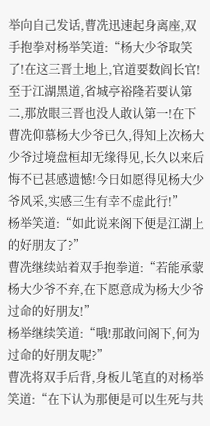举向自己发话,曹冼迅速起身离座,双手抱拳对杨举笑道:“杨大少爷取笑了!在这三晋土地上,官道要数阎长官!至于江湖黑道,省城亭裕隆若要认第二,那放眼三晋也没人敢认第一!在下曹冼仰慕杨大少爷已久,得知上次杨大少爷过境盘桓却无缘得见,长久以来后悔不已甚感遗憾!今日如愿得见杨大少爷风采,实感三生有幸不虚此行!”
杨举笑道:“如此说来阁下便是江湖上的好朋友了?”
曹冼继续站着双手抱拳道:“若能承蒙杨大少爷不弃,在下愿意成为杨大少爷过命的好朋友!”
杨举继续笑道:“哦!那敢问阁下,何为过命的好朋友呢?”
曹冼将双手后背,身板儿笔直的对杨举笑道:“在下认为那便是可以生死与共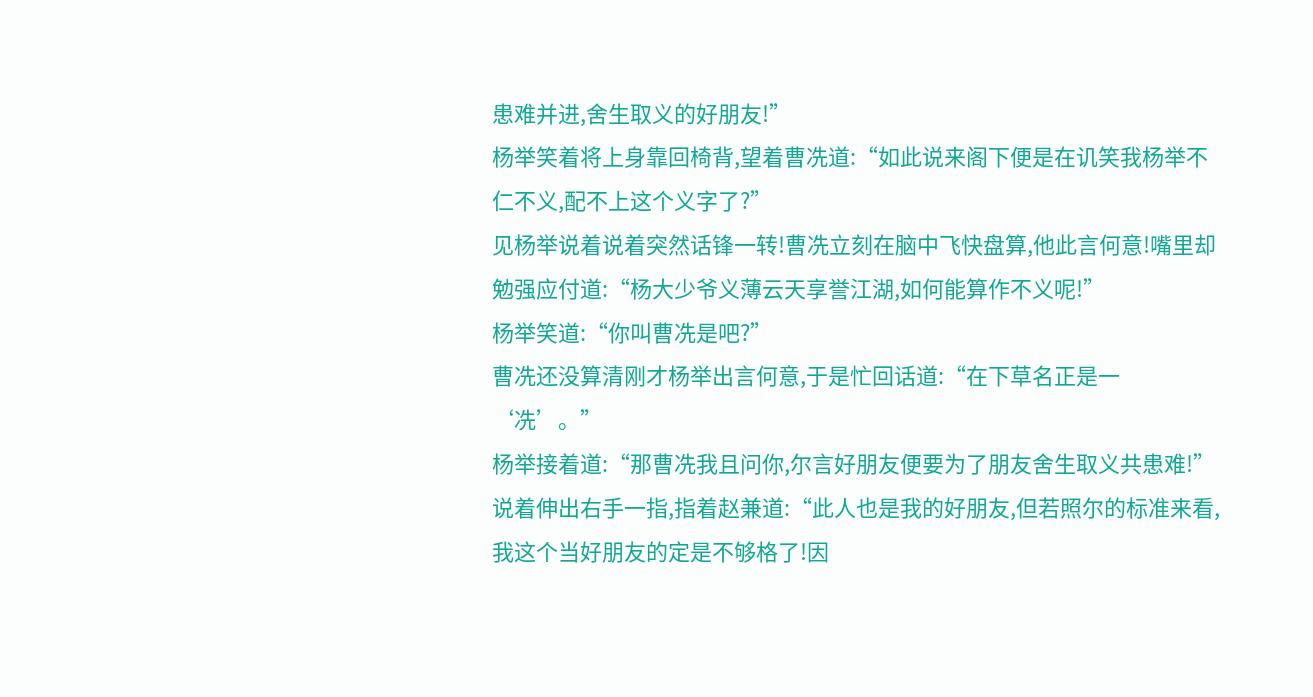患难并进,舍生取义的好朋友!”
杨举笑着将上身靠回椅背,望着曹冼道:“如此说来阁下便是在讥笑我杨举不仁不义,配不上这个义字了?”
见杨举说着说着突然话锋一转!曹冼立刻在脑中飞快盘算,他此言何意!嘴里却勉强应付道:“杨大少爷义薄云天享誉江湖,如何能算作不义呢!”
杨举笑道:“你叫曹冼是吧?”
曹冼还没算清刚才杨举出言何意,于是忙回话道:“在下草名正是一‘冼’。”
杨举接着道:“那曹冼我且问你,尔言好朋友便要为了朋友舍生取义共患难!”说着伸出右手一指,指着赵兼道:“此人也是我的好朋友,但若照尔的标准来看,我这个当好朋友的定是不够格了!因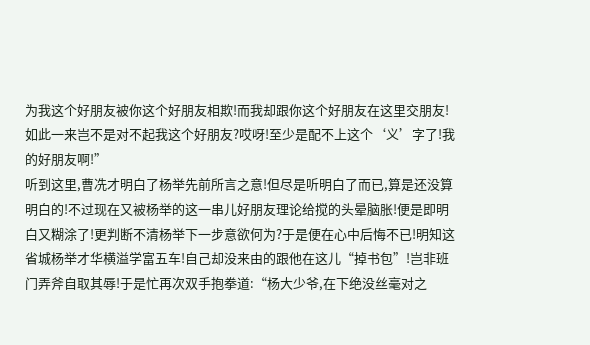为我这个好朋友被你这个好朋友相欺!而我却跟你这个好朋友在这里交朋友!如此一来岂不是对不起我这个好朋友?哎呀!至少是配不上这个‘义’字了!我的好朋友啊!”
听到这里,曹冼才明白了杨举先前所言之意!但尽是听明白了而已,算是还没算明白的!不过现在又被杨举的这一串儿好朋友理论给搅的头晕脑胀!便是即明白又糊涂了!更判断不清杨举下一步意欲何为?于是便在心中后悔不已!明知这省城杨举才华横溢学富五车!自己却没来由的跟他在这儿“掉书包”!岂非班门弄斧自取其辱!于是忙再次双手抱拳道:“杨大少爷,在下绝没丝毫对之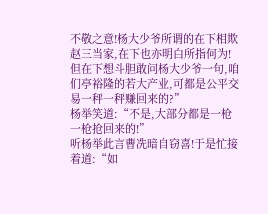不敬之意!杨大少爷所谓的在下相欺赵三当家,在下也亦明白所指何为!但在下想斗胆敢问杨大少爷一句,咱们亭裕隆的若大产业,可都是公平交易一秤一秤赚回来的?”
杨举笑道:“不是,大部分都是一枪一枪抢回来的!”
听杨举此言曹冼暗自窃喜!于是忙接着道:“如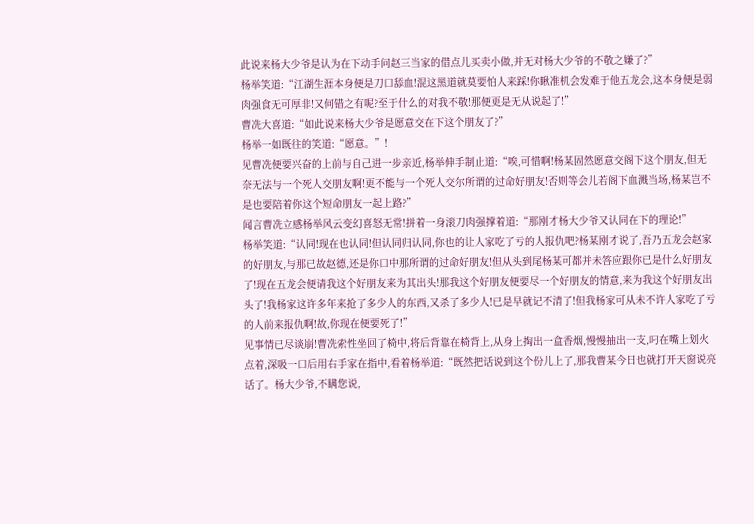此说来杨大少爷是认为在下动手问赵三当家的借点儿买卖小做,并无对杨大少爷的不敬之嫌了?”
杨举笑道:“江湖生涯本身便是刀口舔血!混这黑道就莫要怕人来踩!你瞅准机会发难于他五龙会,这本身便是弱肉强食无可厚非!又何错之有呢?至于什么的对我不敬!那便更是无从说起了!”
曹冼大喜道:“如此说来杨大少爷是愿意交在下这个朋友了?”
杨举一如既往的笑道:“愿意。”!
见曹冼便要兴奋的上前与自己进一步亲近,杨举伸手制止道:“唉,可惜啊!杨某固然愿意交阁下这个朋友,但无奈无法与一个死人交朋友啊!更不能与一个死人交尔所谓的过命好朋友!否则等会儿若阁下血溅当场,杨某岂不是也要陪着你这个短命朋友一起上路?”
闻言曹冼立感杨举风云变幻喜怒无常!拼着一身滚刀肉强撑着道:“那刚才杨大少爷又认同在下的理论!”
杨举笑道:“认同!现在也认同!但认同归认同,你也的让人家吃了亏的人报仇吧?杨某刚才说了,吾乃五龙会赵家的好朋友,与那已故赵德,还是你口中那所谓的过命好朋友!但从头到尾杨某可都并未答应跟你已是什么好朋友了!现在五龙会便请我这个好朋友来为其出头!那我这个好朋友便要尽一个好朋友的情意,来为我这个好朋友出头了!我杨家这许多年来抢了多少人的东西,又杀了多少人!已是早就记不清了!但我杨家可从未不许人家吃了亏的人前来报仇啊!故,你现在便要死了!”
见事情已尽谈崩!曹冼索性坐回了椅中,将后背靠在椅背上,从身上掏出一盒香烟,慢慢抽出一支,叼在嘴上划火点着,深吸一口后用右手家在指中,看着杨举道:“既然把话说到这个份儿上了,那我曹某今日也就打开天窗说亮话了。杨大少爷,不瞒您说,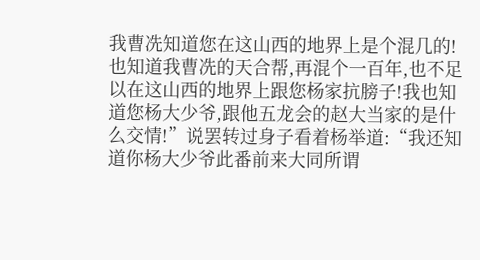我曹冼知道您在这山西的地界上是个混几的!也知道我曹冼的天合帮,再混个一百年,也不足以在这山西的地界上跟您杨家抗膀子!我也知道您杨大少爷,跟他五龙会的赵大当家的是什么交情!”说罢转过身子看着杨举道:“我还知道你杨大少爷此番前来大同所谓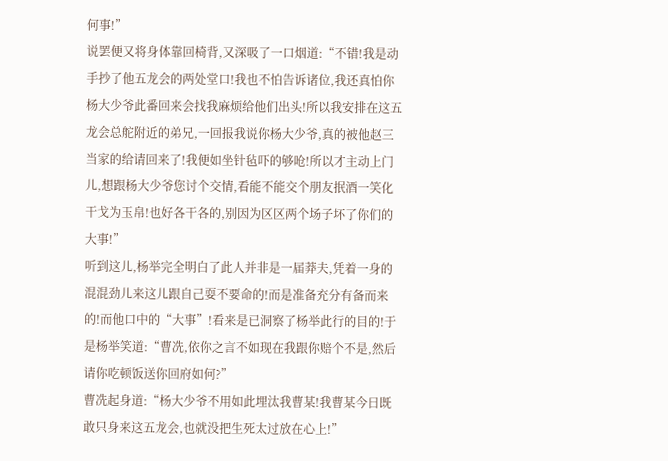何事!”
说罢便又将身体靠回椅背,又深吸了一口烟道:“不错!我是动手抄了他五龙会的两处堂口!我也不怕告诉诸位,我还真怕你杨大少爷此番回来会找我麻烦给他们出头!所以我安排在这五龙会总舵附近的弟兄,一回报我说你杨大少爷,真的被他赵三当家的给请回来了!我便如坐针毡吓的够呛!所以才主动上门儿,想跟杨大少爷您讨个交情,看能不能交个朋友抿酒一笑化干戈为玉帛!也好各干各的,别因为区区两个场子坏了你们的大事!”
听到这儿,杨举完全明白了此人并非是一届莽夫,凭着一身的混混劲儿来这儿跟自己耍不要命的!而是准备充分有备而来的!而他口中的“大事”!看来是已洞察了杨举此行的目的!于是杨举笑道:“曹冼,依你之言不如现在我跟你赔个不是,然后请你吃顿饭送你回府如何?”
曹冼起身道:“杨大少爷不用如此埋汰我曹某!我曹某今日既敢只身来这五龙会,也就没把生死太过放在心上!”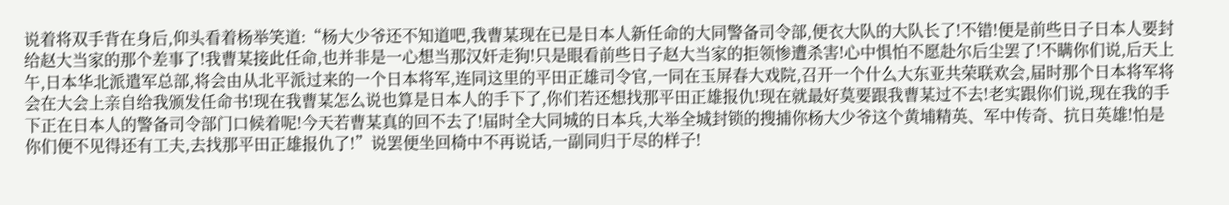说着将双手背在身后,仰头看着杨举笑道:“杨大少爷还不知道吧,我曹某现在已是日本人新任命的大同警备司令部,便衣大队的大队长了!不错!便是前些日子日本人要封给赵大当家的那个差事了!我曹某接此任命,也并非是一心想当那汉奸走狗!只是眼看前些日子赵大当家的拒领惨遭杀害!心中惧怕不愿赴尔后尘罢了!不瞒你们说,后天上午,日本华北派遣军总部,将会由从北平派过来的一个日本将军,连同这里的平田正雄司令官,一同在玉屏春大戏院,召开一个什么大东亚共荣联欢会,届时那个日本将军将会在大会上亲自给我颁发任命书!现在我曹某怎么说也算是日本人的手下了,你们若还想找那平田正雄报仇!现在就最好莫要跟我曹某过不去!老实跟你们说,现在我的手下正在日本人的警备司令部门口候着呢!今天若曹某真的回不去了!届时全大同城的日本兵,大举全城封锁的搜捕你杨大少爷这个黄埔精英、军中传奇、抗日英雄!怕是你们便不见得还有工夫,去找那平田正雄报仇了!”说罢便坐回椅中不再说话,一副同归于尽的样子!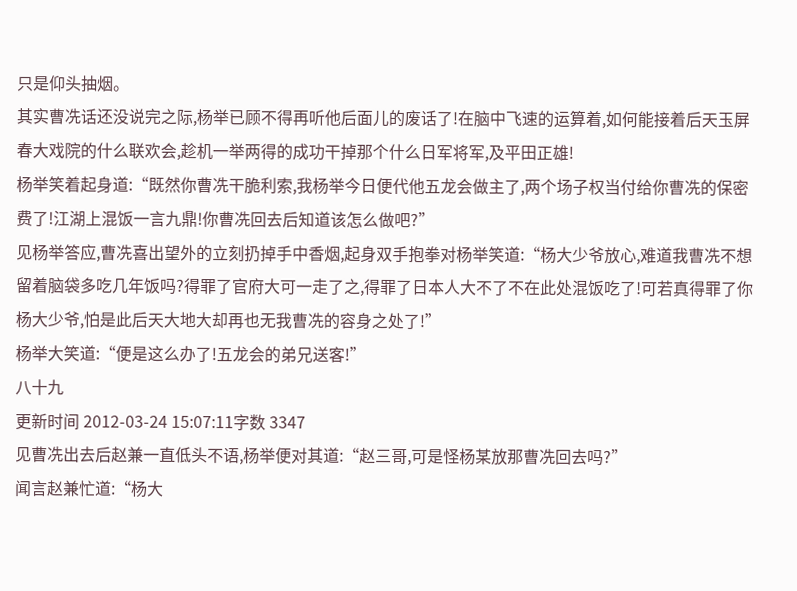只是仰头抽烟。
其实曹冼话还没说完之际,杨举已顾不得再听他后面儿的废话了!在脑中飞速的运算着,如何能接着后天玉屏春大戏院的什么联欢会,趁机一举两得的成功干掉那个什么日军将军,及平田正雄!
杨举笑着起身道:“既然你曹冼干脆利索,我杨举今日便代他五龙会做主了,两个场子权当付给你曹冼的保密费了!江湖上混饭一言九鼎!你曹冼回去后知道该怎么做吧?”
见杨举答应,曹冼喜出望外的立刻扔掉手中香烟,起身双手抱拳对杨举笑道:“杨大少爷放心,难道我曹冼不想留着脑袋多吃几年饭吗?得罪了官府大可一走了之,得罪了日本人大不了不在此处混饭吃了!可若真得罪了你杨大少爷,怕是此后天大地大却再也无我曹冼的容身之处了!”
杨举大笑道:“便是这么办了!五龙会的弟兄送客!”
八十九
更新时间 2012-03-24 15:07:11字数 3347
见曹冼出去后赵兼一直低头不语,杨举便对其道:“赵三哥,可是怪杨某放那曹冼回去吗?”
闻言赵兼忙道:“杨大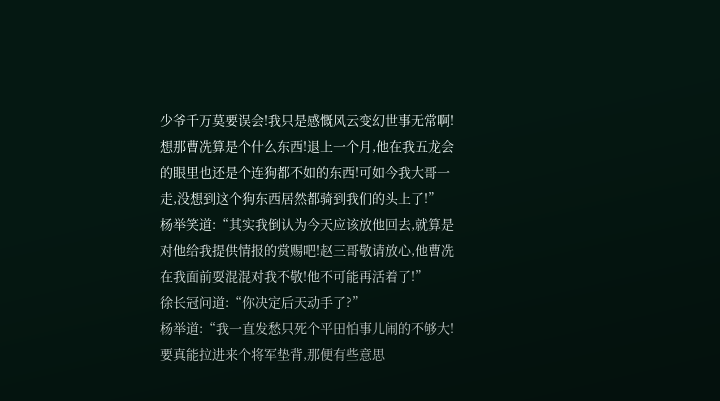少爷千万莫要误会!我只是感慨风云变幻世事无常啊!想那曹冼算是个什么东西!退上一个月,他在我五龙会的眼里也还是个连狗都不如的东西!可如今我大哥一走,没想到这个狗东西居然都骑到我们的头上了!”
杨举笑道:“其实我倒认为今天应该放他回去,就算是对他给我提供情报的赏赐吧!赵三哥敬请放心,他曹冼在我面前耍混混对我不敬!他不可能再活着了!”
徐长冠问道:“你决定后天动手了?”
杨举道:“我一直发愁只死个平田怕事儿闹的不够大!要真能拉进来个将军垫背,那便有些意思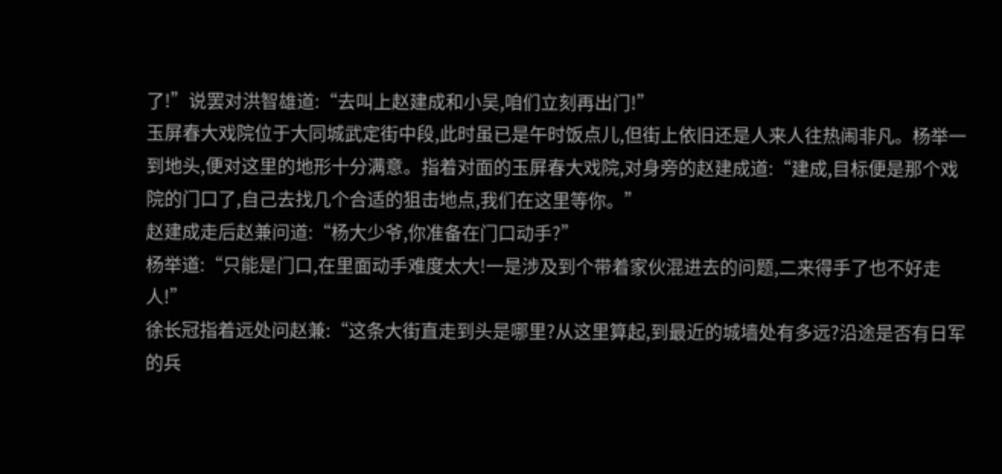了!”说罢对洪智雄道:“去叫上赵建成和小吴,咱们立刻再出门!”
玉屏春大戏院位于大同城武定街中段,此时虽已是午时饭点儿,但街上依旧还是人来人往热闹非凡。杨举一到地头,便对这里的地形十分满意。指着对面的玉屏春大戏院,对身旁的赵建成道:“建成,目标便是那个戏院的门口了,自己去找几个合适的狙击地点,我们在这里等你。”
赵建成走后赵兼问道:“杨大少爷,你准备在门口动手?”
杨举道:“只能是门口,在里面动手难度太大!一是涉及到个带着家伙混进去的问题,二来得手了也不好走人!”
徐长冠指着远处问赵兼:“这条大街直走到头是哪里?从这里算起,到最近的城墙处有多远?沿途是否有日军的兵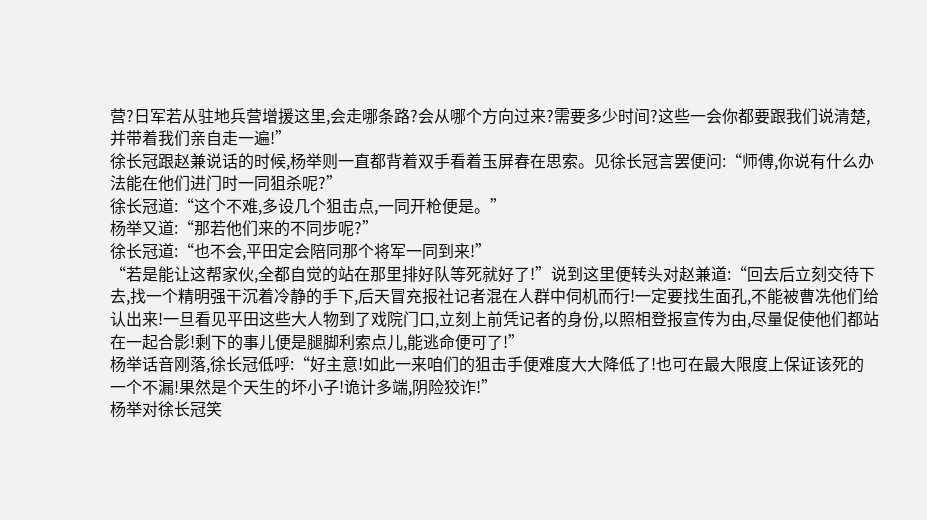营?日军若从驻地兵营增援这里,会走哪条路?会从哪个方向过来?需要多少时间?这些一会你都要跟我们说清楚,并带着我们亲自走一遍!”
徐长冠跟赵兼说话的时候,杨举则一直都背着双手看着玉屏春在思索。见徐长冠言罢便问:“师傅,你说有什么办法能在他们进门时一同狙杀呢?”
徐长冠道:“这个不难,多设几个狙击点,一同开枪便是。”
杨举又道:“那若他们来的不同步呢?”
徐长冠道:“也不会,平田定会陪同那个将军一同到来!”
“若是能让这帮家伙,全都自觉的站在那里排好队等死就好了!”说到这里便转头对赵兼道:“回去后立刻交待下去,找一个精明强干沉着冷静的手下,后天冒充报社记者混在人群中伺机而行!一定要找生面孔,不能被曹冼他们给认出来!一旦看见平田这些大人物到了戏院门口,立刻上前凭记者的身份,以照相登报宣传为由,尽量促使他们都站在一起合影!剩下的事儿便是腿脚利索点儿,能逃命便可了!”
杨举话音刚落,徐长冠低呼:“好主意!如此一来咱们的狙击手便难度大大降低了!也可在最大限度上保证该死的一个不漏!果然是个天生的坏小子!诡计多端,阴险狡诈!”
杨举对徐长冠笑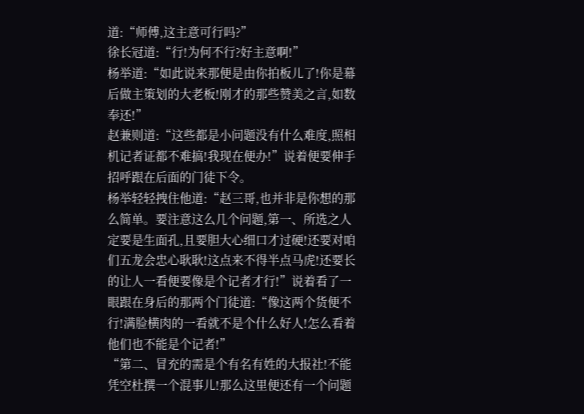道:“师傅,这主意可行吗?”
徐长冠道:“行!为何不行?好主意啊!”
杨举道:“如此说来那便是由你拍板儿了!你是幕后做主策划的大老板!刚才的那些赞美之言,如数奉还!”
赵兼则道:“这些都是小问题没有什么难度,照相机记者证都不难搞!我现在便办!”说着便要伸手招呼跟在后面的门徒下令。
杨举轻轻拽住他道:“赵三哥,也并非是你想的那么简单。要注意这么几个问题,第一、所选之人定要是生面孔,且要胆大心细口才过硬!还要对咱们五龙会忠心耿耿!这点来不得半点马虎!还要长的让人一看便要像是个记者才行!”说着看了一眼跟在身后的那两个门徒道:“像这两个货便不行!满脸横肉的一看就不是个什么好人!怎么看着他们也不能是个记者!”
“第二、冒充的需是个有名有姓的大报社!不能凭空杜撰一个混事儿!那么这里便还有一个问题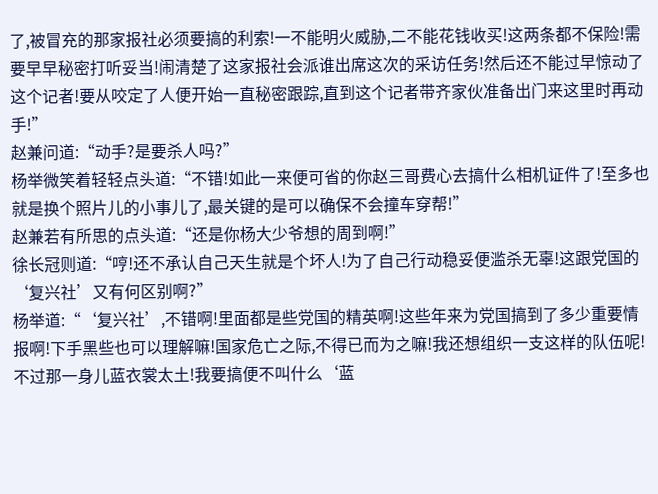了,被冒充的那家报社必须要搞的利索!一不能明火威胁,二不能花钱收买!这两条都不保险!需要早早秘密打听妥当!闹清楚了这家报社会派谁出席这次的采访任务!然后还不能过早惊动了这个记者!要从咬定了人便开始一直秘密跟踪,直到这个记者带齐家伙准备出门来这里时再动手!”
赵兼问道:“动手?是要杀人吗?”
杨举微笑着轻轻点头道:“不错!如此一来便可省的你赵三哥费心去搞什么相机证件了!至多也就是换个照片儿的小事儿了,最关键的是可以确保不会撞车穿帮!”
赵兼若有所思的点头道:“还是你杨大少爷想的周到啊!”
徐长冠则道:“哼!还不承认自己天生就是个坏人!为了自己行动稳妥便滥杀无辜!这跟党国的‘复兴社’又有何区别啊?”
杨举道:“‘复兴社’,不错啊!里面都是些党国的精英啊!这些年来为党国搞到了多少重要情报啊!下手黑些也可以理解嘛!国家危亡之际,不得已而为之嘛!我还想组织一支这样的队伍呢!不过那一身儿蓝衣裳太土!我要搞便不叫什么‘蓝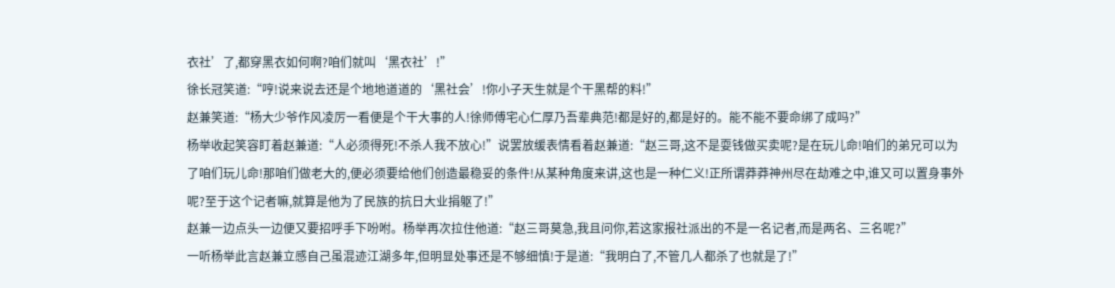衣社’了,都穿黑衣如何啊?咱们就叫‘黑衣社’!”
徐长冠笑道:“哼!说来说去还是个地地道道的‘黑社会’!你小子天生就是个干黑帮的料!”
赵兼笑道:“杨大少爷作风凌厉一看便是个干大事的人!徐师傅宅心仁厚乃吾辈典范!都是好的,都是好的。能不能不要命绑了成吗?”
杨举收起笑容盯着赵兼道:“人必须得死!不杀人我不放心!”说罢放缓表情看着赵兼道:“赵三哥,这不是耍钱做买卖呢?是在玩儿命!咱们的弟兄可以为了咱们玩儿命!那咱们做老大的,便必须要给他们创造最稳妥的条件!从某种角度来讲,这也是一种仁义!正所谓莽莽神州尽在劫难之中,谁又可以置身事外呢?至于这个记者嘛,就算是他为了民族的抗日大业捐躯了!”
赵兼一边点头一边便又要招呼手下吩咐。杨举再次拉住他道:“赵三哥莫急,我且问你,若这家报社派出的不是一名记者,而是两名、三名呢?”
一听杨举此言赵兼立感自己虽混迹江湖多年,但明显处事还是不够细慎!于是道:“我明白了,不管几人都杀了也就是了!”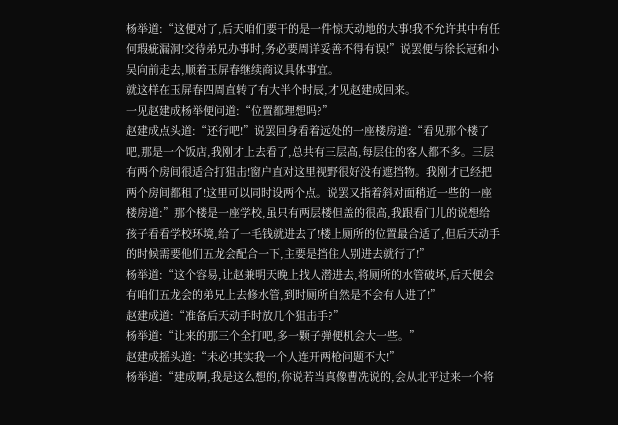杨举道:“这便对了,后天咱们要干的是一件惊天动地的大事!我不允许其中有任何瑕疵漏洞!交待弟兄办事时,务必要周详妥善不得有误!”说罢便与徐长冠和小吴向前走去,顺着玉屏春继续商议具体事宜。
就这样在玉屏春四周直转了有大半个时辰,才见赵建成回来。
一见赵建成杨举便问道:“位置都理想吗?”
赵建成点头道:“还行吧!”说罢回身看着远处的一座楼房道:“看见那个楼了吧,那是一个饭店,我刚才上去看了,总共有三层高,每层住的客人都不多。三层有两个房间很适合打狙击!窗户直对这里视野很好没有遮挡物。我刚才已经把两个房间都租了!这里可以同时设两个点。说罢又指着斜对面稍近一些的一座楼房道:”那个楼是一座学校,虽只有两层楼但盖的很高,我跟看门儿的说想给孩子看看学校环境,给了一毛钱就进去了!楼上厕所的位置最合适了,但后天动手的时候需要他们五龙会配合一下,主要是挡住人别进去就行了!”
杨举道:“这个容易,让赵兼明天晚上找人潜进去,将厕所的水管破坏,后天便会有咱们五龙会的弟兄上去修水管,到时厕所自然是不会有人进了!”
赵建成道:“准备后天动手时放几个狙击手?”
杨举道:“让来的那三个全打吧,多一颗子弹便机会大一些。”
赵建成摇头道:“未必!其实我一个人连开两枪问题不大!”
杨举道:“建成啊,我是这么想的,你说若当真像曹冼说的,会从北平过来一个将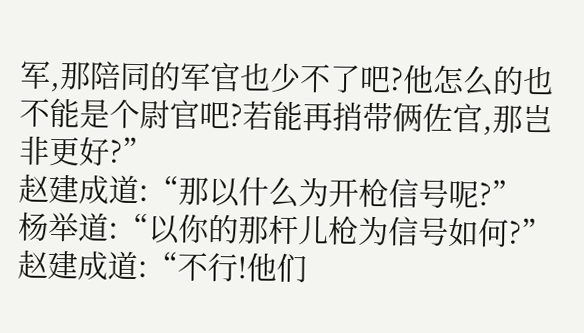军,那陪同的军官也少不了吧?他怎么的也不能是个尉官吧?若能再捎带俩佐官,那岂非更好?”
赵建成道:“那以什么为开枪信号呢?”
杨举道:“以你的那杆儿枪为信号如何?”
赵建成道:“不行!他们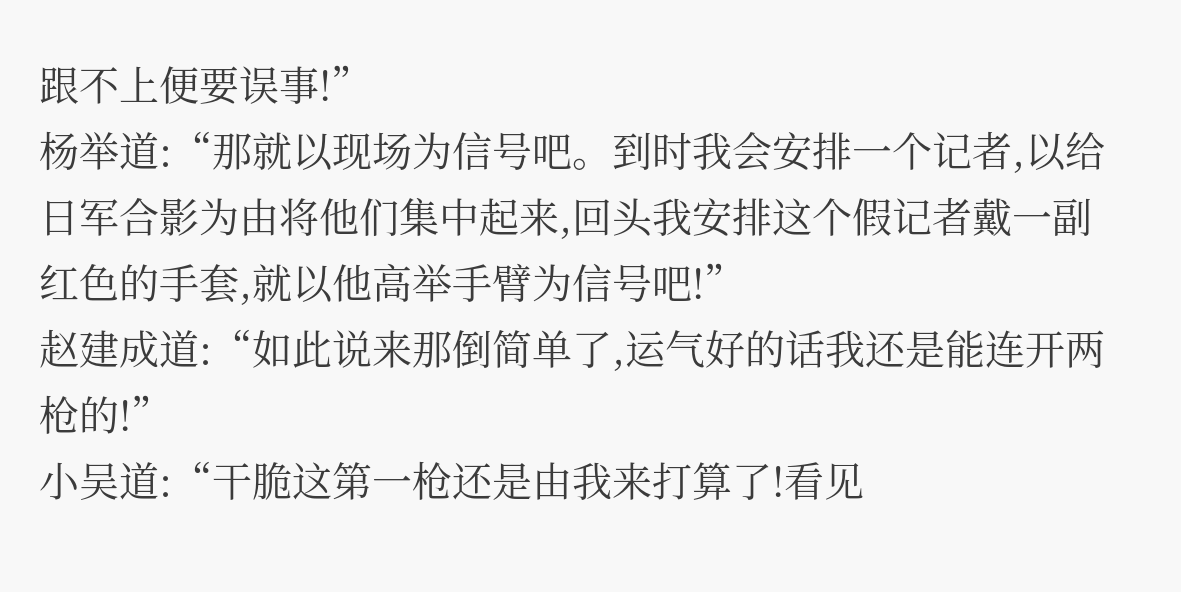跟不上便要误事!”
杨举道:“那就以现场为信号吧。到时我会安排一个记者,以给日军合影为由将他们集中起来,回头我安排这个假记者戴一副红色的手套,就以他高举手臂为信号吧!”
赵建成道:“如此说来那倒简单了,运气好的话我还是能连开两枪的!”
小吴道:“干脆这第一枪还是由我来打算了!看见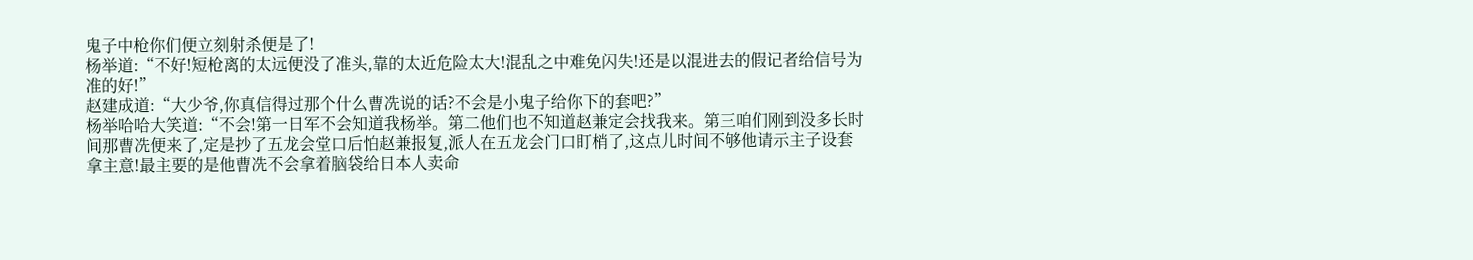鬼子中枪你们便立刻射杀便是了!
杨举道:“不好!短枪离的太远便没了准头,靠的太近危险太大!混乱之中难免闪失!还是以混进去的假记者给信号为准的好!”
赵建成道:“大少爷,你真信得过那个什么曹冼说的话?不会是小鬼子给你下的套吧?”
杨举哈哈大笑道:“不会!第一日军不会知道我杨举。第二他们也不知道赵兼定会找我来。第三咱们刚到没多长时间那曹冼便来了,定是抄了五龙会堂口后怕赵兼报复,派人在五龙会门口盯梢了,这点儿时间不够他请示主子设套拿主意!最主要的是他曹冼不会拿着脑袋给日本人卖命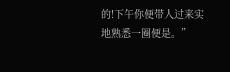的!下午你便带人过来实地熟悉一圈便是。”